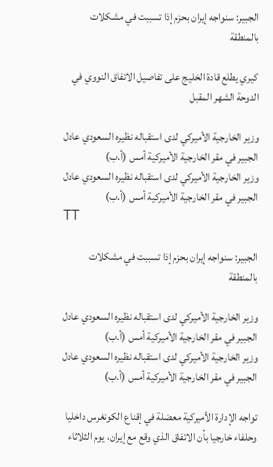الجبير: سنواجه إيران بحزم إذا تسببت في مشكلات بالمنطقة

كيري يطلع قادة الخليج على تفاصيل الاتفاق النووي في الدوحة الشهر المقبل

وزير الخارجية الأميركي لدى استقباله نظيره السعودي عادل الجبير في مقر الخارجية الأميركية أمس (أ.ب)
وزير الخارجية الأميركي لدى استقباله نظيره السعودي عادل الجبير في مقر الخارجية الأميركية أمس (أ.ب)
TT

الجبير: سنواجه إيران بحزم إذا تسببت في مشكلات بالمنطقة

وزير الخارجية الأميركي لدى استقباله نظيره السعودي عادل الجبير في مقر الخارجية الأميركية أمس (أ.ب)
وزير الخارجية الأميركي لدى استقباله نظيره السعودي عادل الجبير في مقر الخارجية الأميركية أمس (أ.ب)

تواجه الإدارة الأميركية معضلة في إقناع الكونغرس داخليا وحلفاء خارجيا بأن الاتفاق الذي وقع مع إيران، يوم الثلاثاء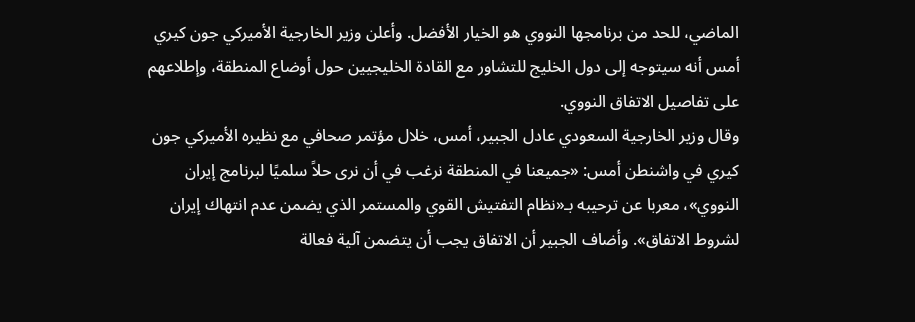الماضي، للحد من برنامجها النووي هو الخيار الأفضل. وأعلن وزير الخارجية الأميركي جون كيري أمس أنه سيتوجه إلى دول الخليج للتشاور مع القادة الخليجيين حول أوضاع المنطقة، وإطلاعهم على تفاصيل الاتفاق النووي.
وقال وزير الخارجية السعودي عادل الجبير، أمس، خلال مؤتمر صحافي مع نظيره الأميركي جون كيري في واشنطن أمس: «جميعنا في المنطقة نرغب في أن نرى حلاً سلميًا لبرنامج إيران النووي»، معربا عن ترحيبه بـ«نظام التفتيش القوي والمستمر الذي يضمن عدم انتهاك إيران لشروط الاتفاق». وأضاف الجبير أن الاتفاق يجب أن يتضمن آلية فعالة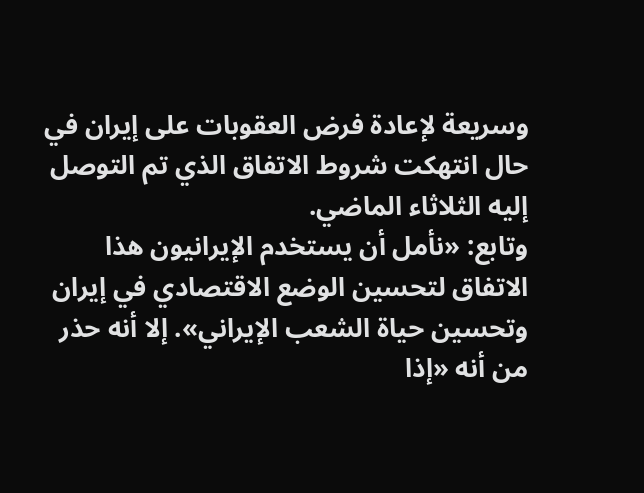وسريعة لإعادة فرض العقوبات على إيران في حال انتهكت شروط الاتفاق الذي تم التوصل إليه الثلاثاء الماضي.
وتابع: «نأمل أن يستخدم الإيرانيون هذا الاتفاق لتحسين الوضع الاقتصادي في إيران وتحسين حياة الشعب الإيراني». إلا أنه حذر من أنه «إذا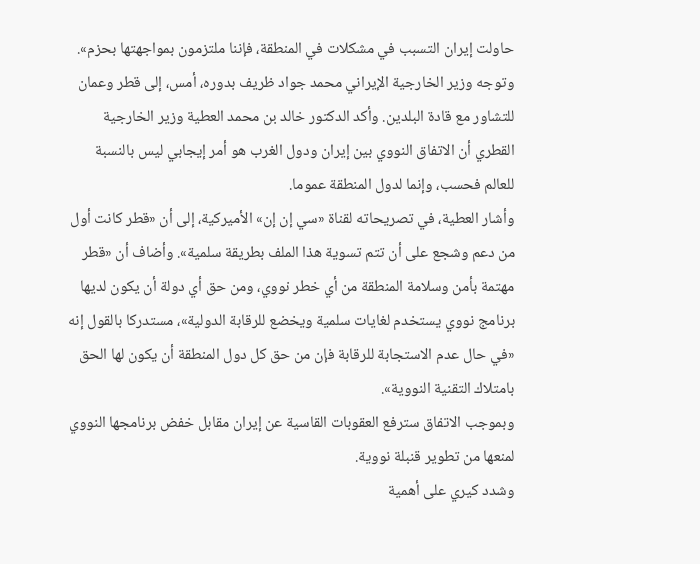حاولت إيران التسبب في مشكلات في المنطقة، فإننا ملتزمون بمواجهتها بحزم».
وتوجه وزير الخارجية الإيراني محمد جواد ظريف بدوره، أمس، إلى قطر وعمان للتشاور مع قادة البلدين. وأكد الدكتور خالد بن محمد العطية وزير الخارجية القطري أن الاتفاق النووي بين إيران ودول الغرب هو أمر إيجابي ليس بالنسبة للعالم فحسب، وإنما لدول المنطقة عموما.
وأشار العطية، في تصريحاته لقناة «سي إن إن» الأميركية، إلى أن «قطر كانت أول من دعم وشجع على أن تتم تسوية هذا الملف بطريقة سلمية». وأضاف أن «قطر مهتمة بأمن وسلامة المنطقة من أي خطر نووي، ومن حق أي دولة أن يكون لديها برنامج نووي يستخدم لغايات سلمية ويخضع للرقابة الدولية»، مستدركا بالقول إنه «في حال عدم الاستجابة للرقابة فإن من حق كل دول المنطقة أن يكون لها الحق بامتلاك التقنية النووية».
وبموجب الاتفاق سترفع العقوبات القاسية عن إيران مقابل خفض برنامجها النووي لمنعها من تطوير قنبلة نووية.
وشدد كيري على أهمية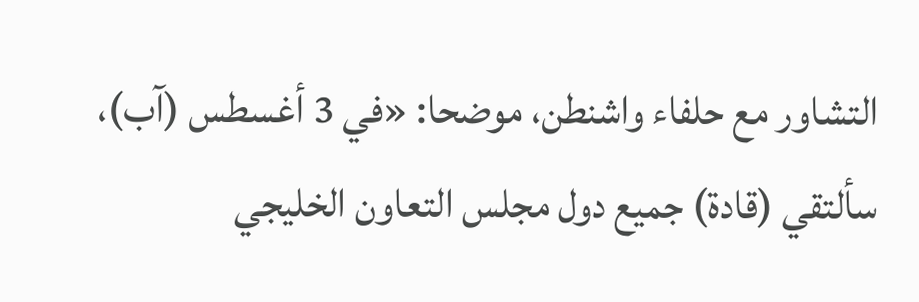التشاور مع حلفاء واشنطن، موضحا: «في 3 أغسطس (آب)، سألتقي (قادة) جميع دول مجلس التعاون الخليجي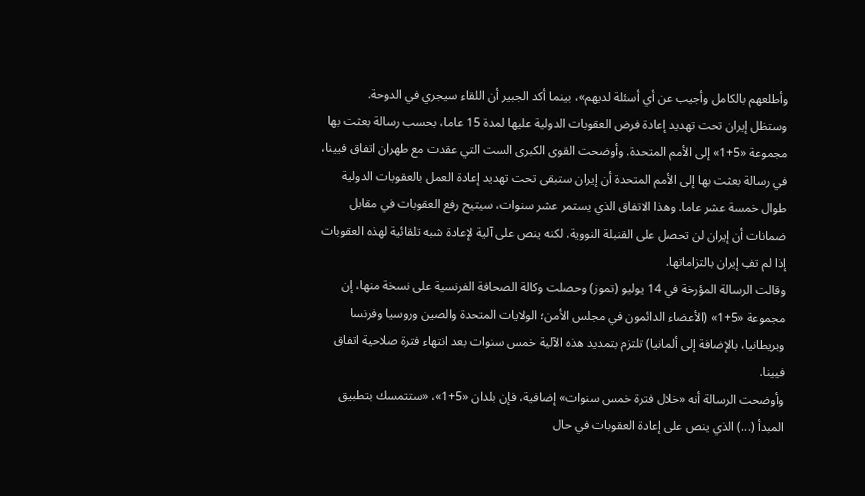وأطلعهم بالكامل وأجيب عن أي أسئلة لديهم»، بينما أكد الجبير أن اللقاء سيجري في الدوحة.
وستظل إيران تحت تهديد إعادة فرض العقوبات الدولية عليها لمدة 15 عاما، بحسب رسالة بعثت بها مجموعة «5+1» إلى الأمم المتحدة. وأوضحت القوى الكبرى الست التي عقدت مع طهران اتفاق فيينا، في رسالة بعثت بها إلى الأمم المتحدة أن إيران ستبقى تحت تهديد إعادة العمل بالعقوبات الدولية طوال خمسة عشر عاما. وهذا الاتفاق الذي يستمر عشر سنوات، سيتيح رفع العقوبات في مقابل ضمانات أن إيران لن تحصل على القنبلة النووية. لكنه ينص على آلية لإعادة شبه تلقائية لهذه العقوبات إذا لم تفِ إيران بالتزاماتها.
وقالت الرسالة المؤرخة في 14 يوليو (تموز) وحصلت وكالة الصحافة الفرنسية على نسخة منها، إن مجموعة «5+1» (الأعضاء الدائمون في مجلس الأمن؛ الولايات المتحدة والصين وروسيا وفرنسا وبريطانيا، بالإضافة إلى ألمانيا) تلتزم بتمديد هذه الآلية خمس سنوات بعد انتهاء فترة صلاحية اتفاق فيينا.
وأوضحت الرسالة أنه «خلال فترة خمس سنوات» إضافية، فإن بلدان «5+1»، «ستتمسك بتطبيق المبدأ (...) الذي ينص على إعادة العقوبات في حال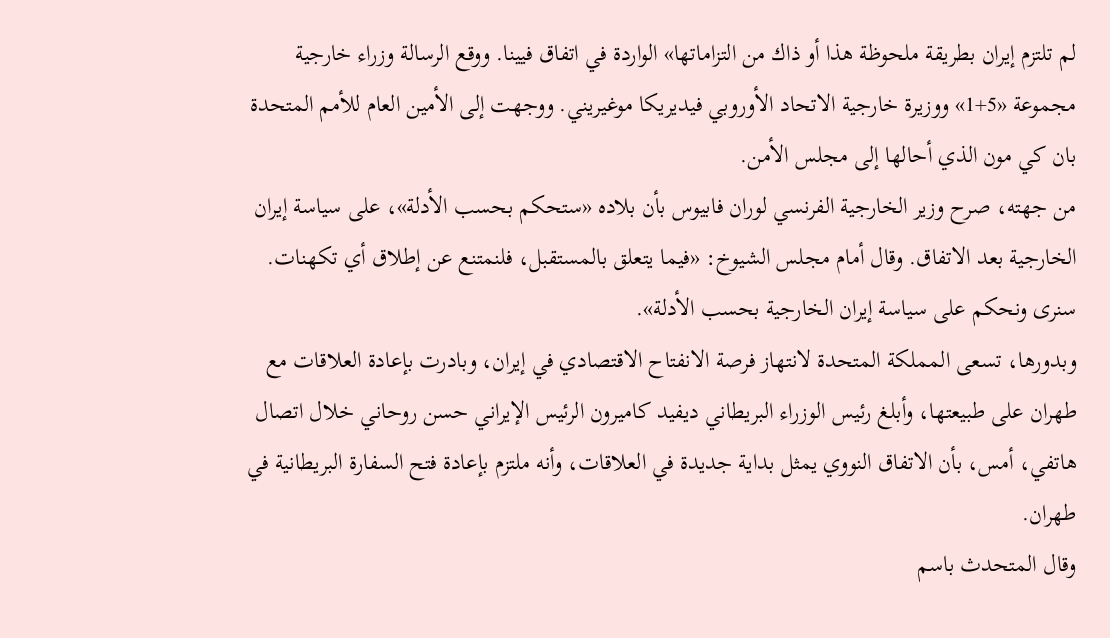لم تلتزم إيران بطريقة ملحوظة هذا أو ذاك من التزاماتها» الواردة في اتفاق فيينا. ووقع الرسالة وزراء خارجية مجموعة «5+1» ووزيرة خارجية الاتحاد الأوروبي فيديريكا موغيريني. ووجهت إلى الأمين العام للأمم المتحدة بان كي مون الذي أحالها إلى مجلس الأمن.
من جهته، صرح وزير الخارجية الفرنسي لوران فابيوس بأن بلاده «ستحكم بحسب الأدلة»، على سياسة إيران الخارجية بعد الاتفاق. وقال أمام مجلس الشيوخ: «فيما يتعلق بالمستقبل، فلنمتنع عن إطلاق أي تكهنات. سنرى ونحكم على سياسة إيران الخارجية بحسب الأدلة».
وبدورها، تسعى المملكة المتحدة لانتهاز فرصة الانفتاح الاقتصادي في إيران، وبادرت بإعادة العلاقات مع طهران على طبيعتها، وأبلغ رئيس الوزراء البريطاني ديفيد كاميرون الرئيس الإيراني حسن روحاني خلال اتصال هاتفي، أمس، بأن الاتفاق النووي يمثل بداية جديدة في العلاقات، وأنه ملتزم بإعادة فتح السفارة البريطانية في طهران.
وقال المتحدث باسم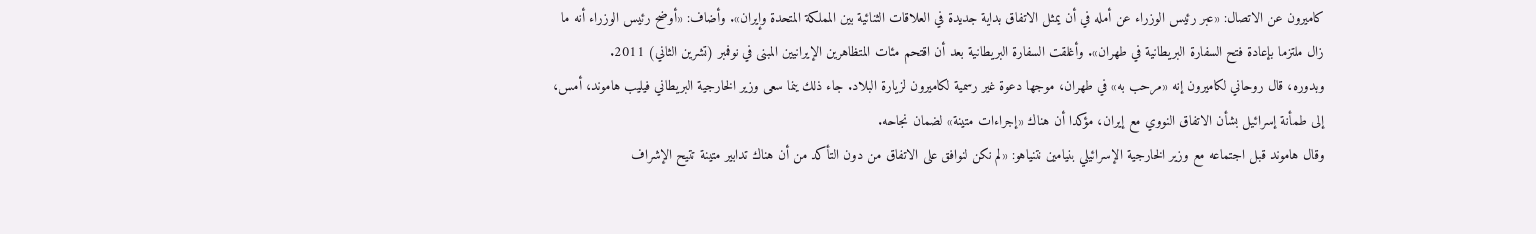كاميرون عن الاتصال: «عبر رئيس الوزراء عن أمله في أن يمثل الاتفاق بداية جديدة في العلاقات الثنائية بين المملكة المتحدة وإيران». وأضاف: «أوضح رئيس الوزراء أنه ما زال ملتزما بإعادة فتح السفارة البريطانية في طهران». وأغلقت السفارة البريطانية بعد أن اقتحم مئات المتظاهرين الإيرانيين المبنى في نوفمبر (تشرين الثاني) 2011.
وبدوره، قال روحاني لكاميرون إنه «مرحب به» في طهران، موجها دعوة غير رسمية لكاميرون لزيارة البلاد. جاء ذلك ينما سعى وزير الخارجية البريطاني فيليب هاموند، أمس، إلى طمأنة إسرائيل بشأن الاتفاق النووي مع إيران، مؤكدا أن هناك «إجراءات متينة» لضمان نجاحه.
وقال هاموند قبل اجتماعه مع وزير الخارجية الإسرائيلي بنيامين نتنياهو: «لم نكن لنوافق على الاتفاق من دون التأكد من أن هناك تدابير متينة تتيح الإشراف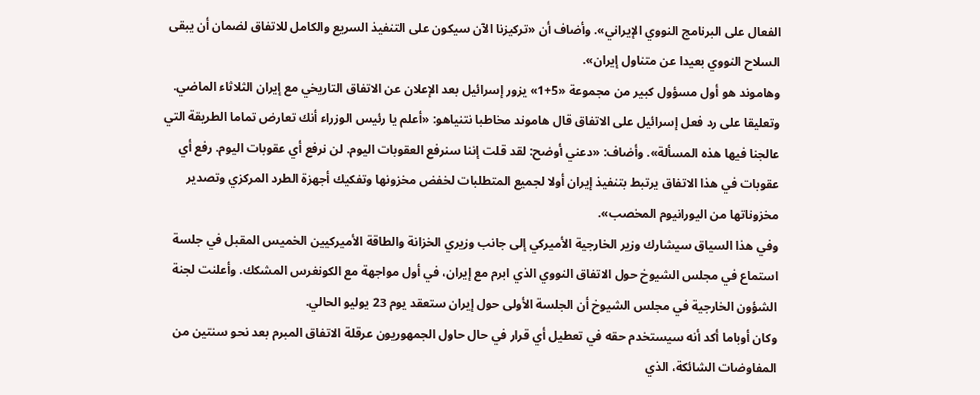الفعال على البرنامج النووي الإيراني». وأضاف أن «تركيزنا الآن سيكون على التنفيذ السريع والكامل للاتفاق لضمان أن يبقى السلاح النووي بعيدا عن متناول إيران».
وهاموند هو أول مسؤول كبير من مجموعة «5+1» يزور إسرائيل بعد الإعلان عن الاتفاق التاريخي مع إيران الثلاثاء الماضي.
وتعليقا على رد فعل إسرائيل على الاتفاق قال هاموند مخاطبا نتنياهو: «أعلم يا رئيس الوزراء أنك تعارض تماما الطريقة التي عالجنا فيها هذه المسألة». وأضاف: «دعني أوضح: لقد قلت إننا سنرفع العقوبات اليوم. لن نرفع أي عقوبات اليوم. رفع أي عقوبات في هذا الاتفاق يرتبط بتنفيذ إيران أولا لجميع المتطلبات لخفض مخزونها وتفكيك أجهزة الطرد المركزي وتصدير مخزوناتها من اليورانيوم المخصب».
وفي هذا السياق سيشارك وزير الخارجية الأميركي إلى جانب وزيري الخزانة والطاقة الأميركيين الخميس المقبل في جلسة استماع في مجلس الشيوخ حول الاتفاق النووي الذي ابرم مع إيران، في أول مواجهة مع الكونغرس المشكك. وأعلنت لجنة الشؤون الخارجية في مجلس الشيوخ أن الجلسة الأولى حول إيران ستعقد يوم 23 يوليو الحالي.
وكان أوباما أكد أنه سيستخدم حقه في تعطيل أي قرار في حال حاول الجمهوريون عرقلة الاتفاق المبرم بعد نحو سنتين من المفاوضات الشائكة، الذي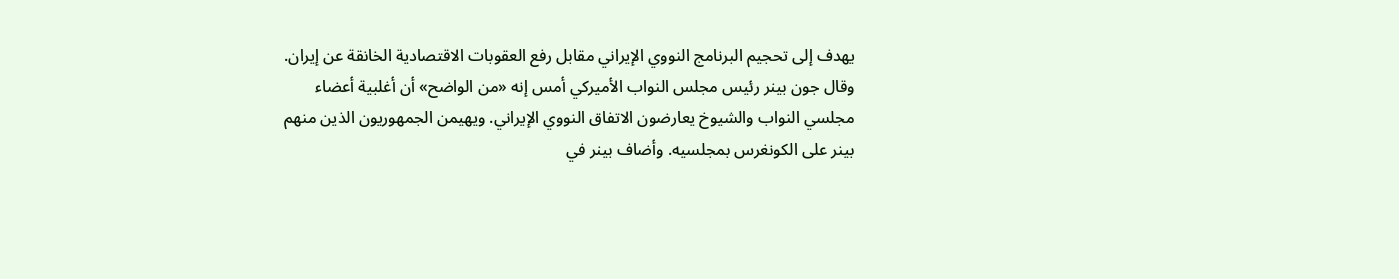يهدف إلى تحجيم البرنامج النووي الإيراني مقابل رفع العقوبات الاقتصادية الخانقة عن إيران.
وقال جون بينر رئيس مجلس النواب الأميركي أمس إنه «من الواضح» أن أغلبية أعضاء مجلسي النواب والشيوخ يعارضون الاتفاق النووي الإيراني. ويهيمن الجمهوريون الذين منهم بينر على الكونغرس بمجلسيه. وأضاف بينر في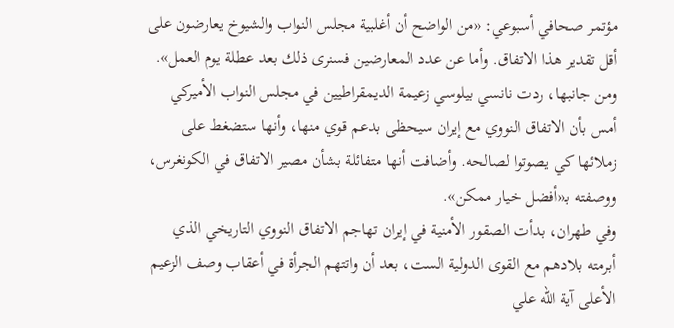مؤتمر صحافي أسبوعي: «من الواضح أن أغلبية مجلس النواب والشيوخ يعارضون على أقل تقدير هذا الاتفاق. وأما عن عدد المعارضين فسنرى ذلك بعد عطلة يوم العمل».
ومن جانبها، ردت نانسي بيلوسي زعيمة الديمقراطيين في مجلس النواب الأميركي أمس بأن الاتفاق النووي مع إيران سيحظى بدعم قوي منها، وأنها ستضغط على زملائها كي يصوتوا لصالحه. وأضافت أنها متفائلة بشأن مصير الاتفاق في الكونغرس، ووصفته بـ«أفضل خيار ممكن».
وفي طهران، بدأت الصقور الأمنية في إيران تهاجم الاتفاق النووي التاريخي الذي أبرمته بلادهم مع القوى الدولية الست، بعد أن واتتهم الجرأة في أعقاب وصف الزعيم الأعلى آية الله علي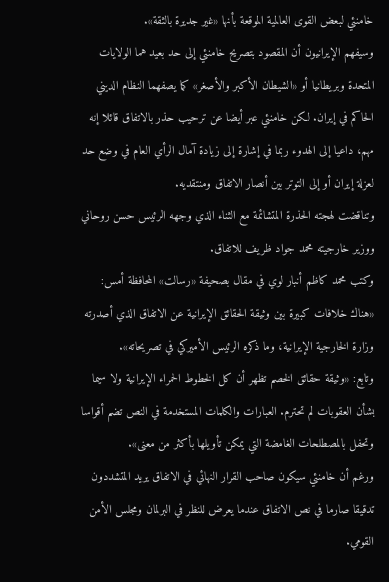خامنئي لبعض القوى العالمية الموقعة بأنها «غير جديرة بالثقة».
وسيفهم الإيرانيون أن المقصود بتصريح خامنئي إلى حد بعيد هما الولايات المتحدة وبريطانيا أو «الشيطان الأكبر والأصغر» كما يصفهما النظام الديني الحاكم في إيران. لكن خامنئي عبر أيضا عن ترحيب حذر بالاتفاق قائلا إنه مهم، داعيا إلى الهدوء ربما في إشارة إلى زيادة آمال الرأي العام في وضع حد لعزلة إيران أو إلى التوتر بين أنصار الاتفاق ومنتقديه.
وتناقضت لهجته الحذرة المتشائمة مع الثناء الذي وجهه الرئيس حسن روحاني ووزير خارجيته محمد جواد ظريف للاتفاق.
وكتب محمد كاظم أنبار لوي في مقال بصحيفة «رسالت» المحافظة أمس: «هناك خلافات كبيرة بين وثيقة الحقائق الإيرانية عن الاتفاق الذي أصدرته وزارة الخارجية الإيرانية، وما ذكره الرئيس الأميركي في تصريحاته».
وتابع: «وثيقة حقائق الخصم تظهر أن كل الخطوط الحمراء الإيرانية ولا سيما بشأن العقوبات لم تحترم. العبارات والكلمات المستخدمة في النص تضم أقواسا وتحفل بالمصطلحات الغامضة التي يمكن تأويلها بأكثر من معنى».
ورغم أن خامنئي سيكون صاحب القرار النهائي في الاتفاق يريد المتشددون تدقيقا صارما في نص الاتفاق عندما يعرض للنظر في البرلمان ومجلس الأمن القومي.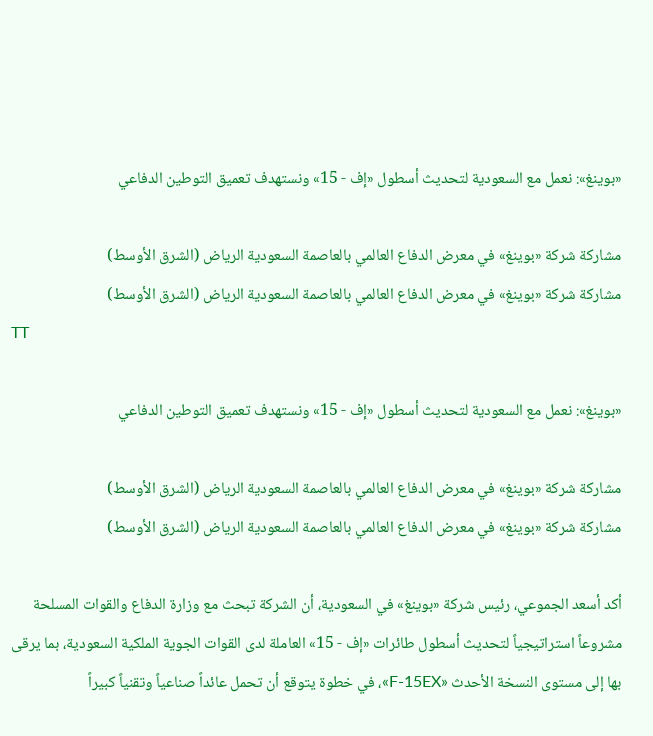«بوينغ»: نعمل مع السعودية لتحديث أسطول «إف - 15» ونستهدف تعميق التوطين الدفاعي

مشاركة شركة «بوينغ» في معرض الدفاع العالمي بالعاصمة السعودية الرياض (الشرق الأوسط)
مشاركة شركة «بوينغ» في معرض الدفاع العالمي بالعاصمة السعودية الرياض (الشرق الأوسط)
TT

«بوينغ»: نعمل مع السعودية لتحديث أسطول «إف - 15» ونستهدف تعميق التوطين الدفاعي

مشاركة شركة «بوينغ» في معرض الدفاع العالمي بالعاصمة السعودية الرياض (الشرق الأوسط)
مشاركة شركة «بوينغ» في معرض الدفاع العالمي بالعاصمة السعودية الرياض (الشرق الأوسط)

أكد أسعد الجموعي، رئيس شركة «بوينغ» في السعودية، أن الشركة تبحث مع وزارة الدفاع والقوات المسلحة مشروعاً استراتيجياً لتحديث أسطول طائرات «إف - 15» العاملة لدى القوات الجوية الملكية السعودية، بما يرقى بها إلى مستوى النسخة الأحدث «F-15EX»، في خطوة يتوقع أن تحمل عائداً صناعياً وتقنياً كبيراً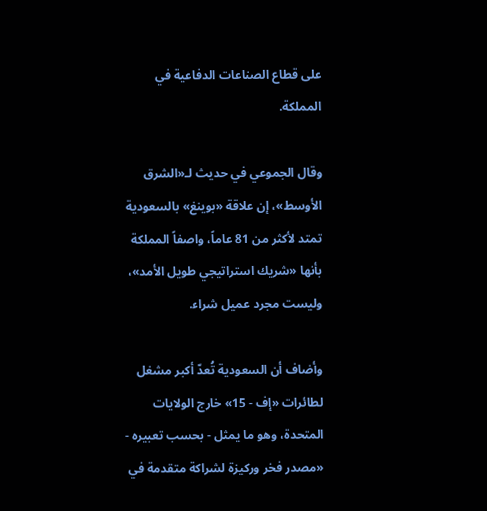على قطاع الصناعات الدفاعية في المملكة.

وقال الجموعي في حديث لـ«الشرق الأوسط»، إن علاقة «بوينغ» بالسعودية تمتد لأكثر من 81 عاماً، واصفاً المملكة بأنها «شريك استراتيجي طويل الأمد»، وليست مجرد عميل شراء.

وأضاف أن السعودية تُعدّ أكبر مشغل لطائرات «إف - 15» خارج الولايات المتحدة، وهو ما يمثل - بحسب تعبيره - «مصدر فخر وركيزة لشراكة متقدمة في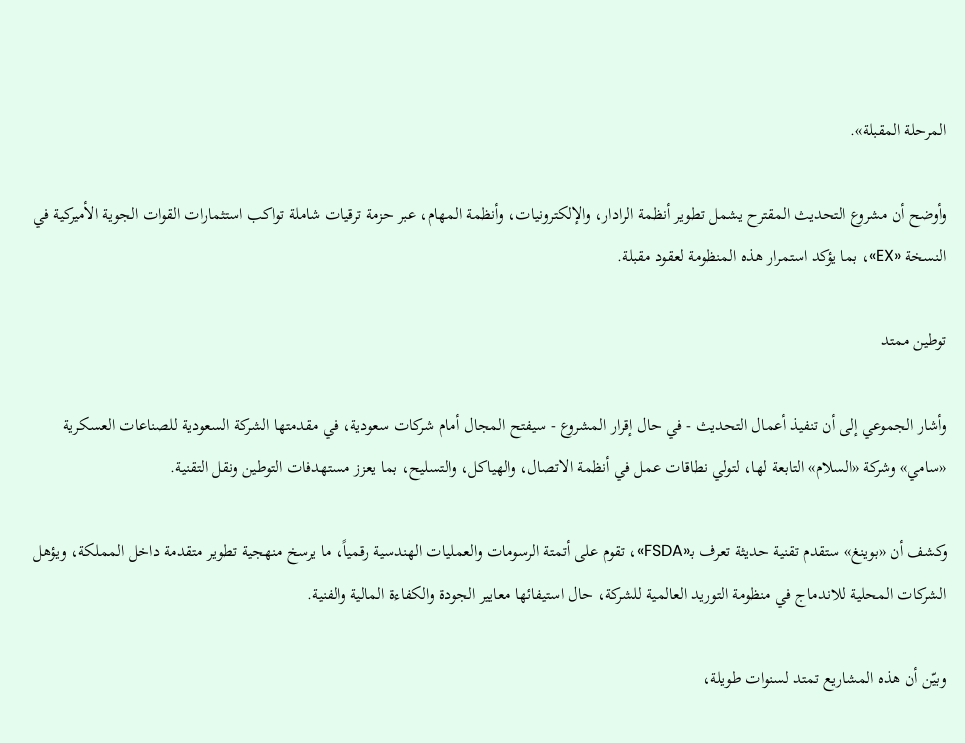المرحلة المقبلة».

وأوضح أن مشروع التحديث المقترح يشمل تطوير أنظمة الرادار، والإلكترونيات، وأنظمة المهام، عبر حزمة ترقيات شاملة تواكب استثمارات القوات الجوية الأميركية في النسخة «EX»، بما يؤكد استمرار هذه المنظومة لعقود مقبلة.

توطين ممتد

وأشار الجموعي إلى أن تنفيذ أعمال التحديث - في حال إقرار المشروع - سيفتح المجال أمام شركات سعودية، في مقدمتها الشركة السعودية للصناعات العسكرية «سامي» وشركة «السلام» التابعة لها، لتولي نطاقات عمل في أنظمة الاتصال، والهياكل، والتسليح، بما يعزز مستهدفات التوطين ونقل التقنية.

وكشف أن «بوينغ» ستقدم تقنية حديثة تعرف بـ«FSDA»، تقوم على أتمتة الرسومات والعمليات الهندسية رقمياً، ما يرسخ منهجية تطوير متقدمة داخل المملكة، ويؤهل الشركات المحلية للاندماج في منظومة التوريد العالمية للشركة، حال استيفائها معايير الجودة والكفاءة المالية والفنية.

وبيّن أن هذه المشاريع تمتد لسنوات طويلة،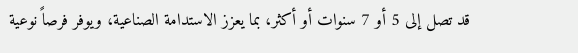قد تصل إلى 5 أو 7 سنوات أو أكثر، بما يعزز الاستدامة الصناعية، ويوفر فرصاً نوعية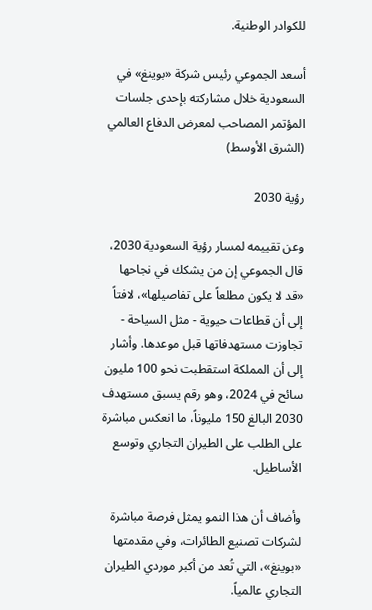للكوادر الوطنية.

أسعد الجموعي رئيس شركة «بوينغ» في السعودية خلال مشاركته بإحدى جلسات المؤتمر المصاحب لمعرض الدفاع العالمي (الشرق الأوسط)

رؤية 2030

وعن تقييمه لمسار رؤية السعودية 2030، قال الجموعي إن من يشكك في نجاحها «قد لا يكون مطلعاً على تفاصيلها»، لافتاً إلى أن قطاعات حيوية - مثل السياحة - تجاوزت مستهدفاتها قبل موعدها. وأشار إلى أن المملكة استقطبت نحو 100 مليون سائح في 2024، وهو رقم يسبق مستهدف 2030 البالغ 150 مليوناً، ما انعكس مباشرة على الطلب على الطيران التجاري وتوسع الأساطيل.

وأضاف أن هذا النمو يمثل فرصة مباشرة لشركات تصنيع الطائرات، وفي مقدمتها «بوينغ»، التي تُعد من أكبر موردي الطيران التجاري عالمياً.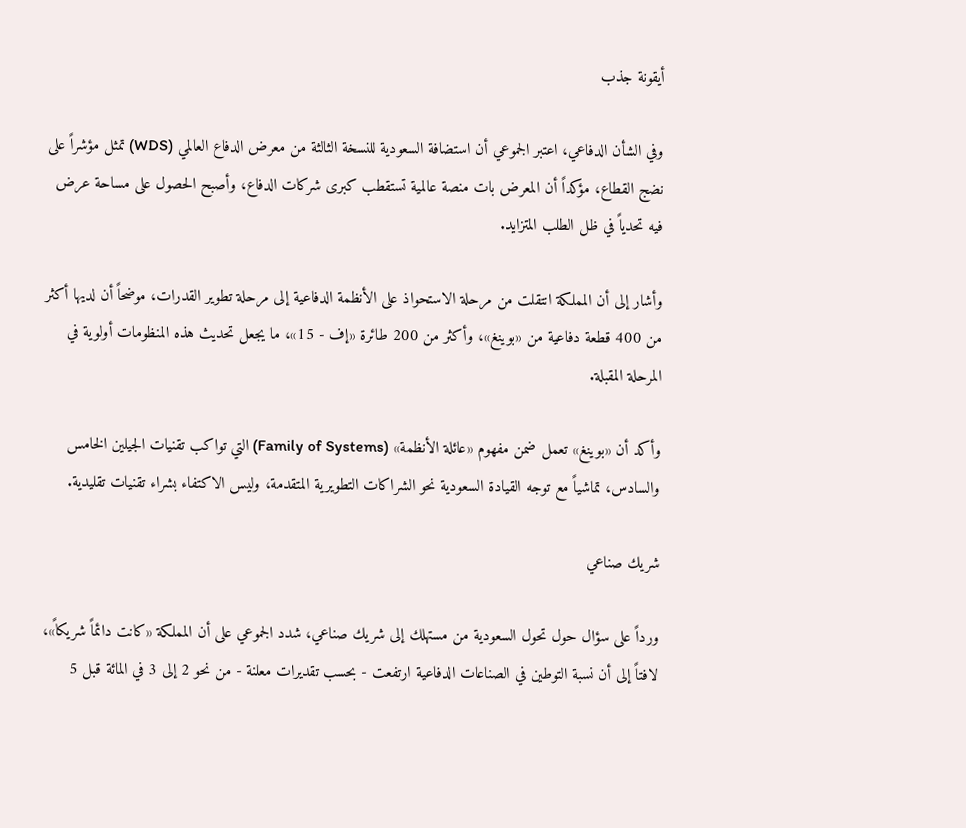أيقونة جذب

وفي الشأن الدفاعي، اعتبر الجموعي أن استضافة السعودية للنسخة الثالثة من معرض الدفاع العالمي (WDS) تمثل مؤشراً على نضج القطاع، مؤكداً أن المعرض بات منصة عالمية تستقطب كبرى شركات الدفاع، وأصبح الحصول على مساحة عرض فيه تحدياً في ظل الطلب المتزايد.

وأشار إلى أن المملكة انتقلت من مرحلة الاستحواذ على الأنظمة الدفاعية إلى مرحلة تطوير القدرات، موضحاً أن لديها أكثر من 400 قطعة دفاعية من «بوينغ»، وأكثر من 200 طائرة «إف - 15»، ما يجعل تحديث هذه المنظومات أولوية في المرحلة المقبلة.

وأكد أن «بوينغ» تعمل ضمن مفهوم «عائلة الأنظمة» (Family of Systems) التي تواكب تقنيات الجيلين الخامس والسادس، تماشياً مع توجه القيادة السعودية نحو الشراكات التطويرية المتقدمة، وليس الاكتفاء بشراء تقنيات تقليدية.

شريك صناعي

ورداً على سؤال حول تحول السعودية من مستهلك إلى شريك صناعي، شدد الجموعي على أن المملكة «كانت دائماً شريكاً»، لافتاً إلى أن نسبة التوطين في الصناعات الدفاعية ارتفعت - بحسب تقديرات معلنة - من نحو 2 إلى 3 في المائة قبل 5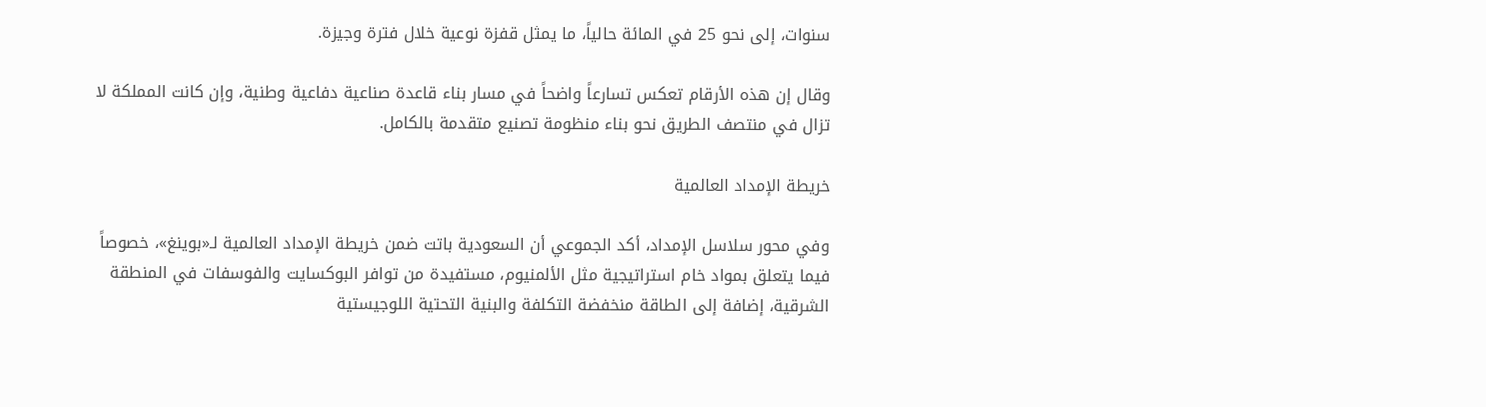سنوات، إلى نحو 25 في المائة حالياً، ما يمثل قفزة نوعية خلال فترة وجيزة.

وقال إن هذه الأرقام تعكس تسارعاً واضحاً في مسار بناء قاعدة صناعية دفاعية وطنية، وإن كانت المملكة لا تزال في منتصف الطريق نحو بناء منظومة تصنيع متقدمة بالكامل.

خريطة الإمداد العالمية

وفي محور سلاسل الإمداد، أكد الجموعي أن السعودية باتت ضمن خريطة الإمداد العالمية لـ«بوينغ»، خصوصاً فيما يتعلق بمواد خام استراتيجية مثل الألمنيوم، مستفيدة من توافر البوكسايت والفوسفات في المنطقة الشرقية، إضافة إلى الطاقة منخفضة التكلفة والبنية التحتية اللوجيستية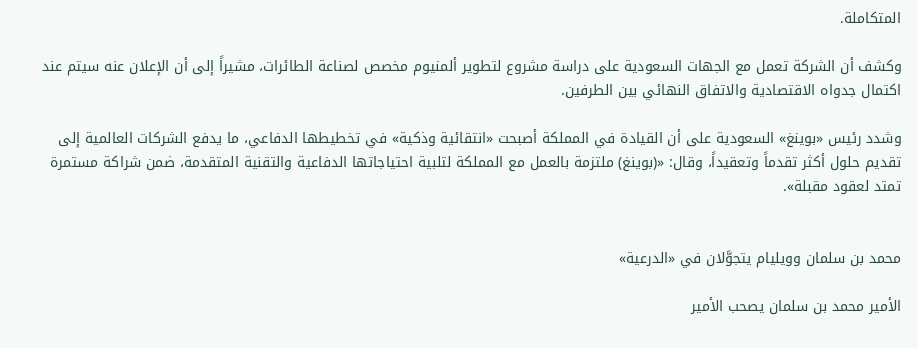المتكاملة.

وكشف أن الشركة تعمل مع الجهات السعودية على دراسة مشروع لتطوير ألمنيوم مخصص لصناعة الطائرات، مشيراً إلى أن الإعلان عنه سيتم عند اكتمال جدواه الاقتصادية والاتفاق النهائي بين الطرفين.

وشدد رئيس «بوينغ» السعودية على أن القيادة في المملكة أصبحت «انتقائية وذكية» في تخطيطها الدفاعي، ما يدفع الشركات العالمية إلى تقديم حلول أكثر تقدماً وتعقيداً، وقال: «(بوينغ) ملتزمة بالعمل مع المملكة لتلبية احتياجاتها الدفاعية والتقنية المتقدمة، ضمن شراكة مستمرة تمتد لعقود مقبلة».


محمد بن سلمان وويليام يتجوَّلان في «الدرعية»

الأمير محمد بن سلمان يصحب الأمير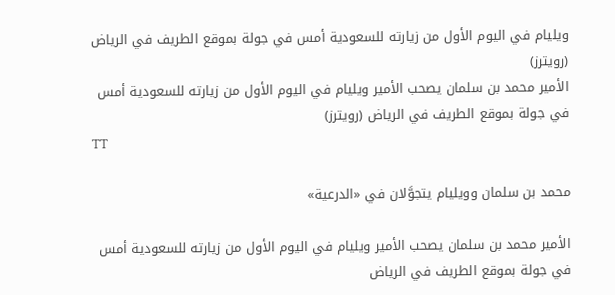ويليام في اليوم الأول من زيارته للسعودية أمس في جولة بموقع الطريف في الرياض (رويترز)
الأمير محمد بن سلمان يصحب الأمير ويليام في اليوم الأول من زيارته للسعودية أمس في جولة بموقع الطريف في الرياض (رويترز)
TT

محمد بن سلمان وويليام يتجوَّلان في «الدرعية»

الأمير محمد بن سلمان يصحب الأمير ويليام في اليوم الأول من زيارته للسعودية أمس في جولة بموقع الطريف في الرياض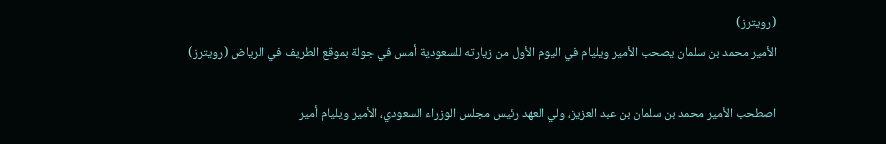(رويترز)
الأمير محمد بن سلمان يصحب الأمير ويليام في اليوم الأول من زيارته للسعودية أمس في جولة بموقع الطريف في الرياض (رويترز)

اصطحب الأمير محمد بن سلمان بن عبد العزيز، ولي العهد رئيس مجلس الوزراء السعودي، الأمير ويليام أمير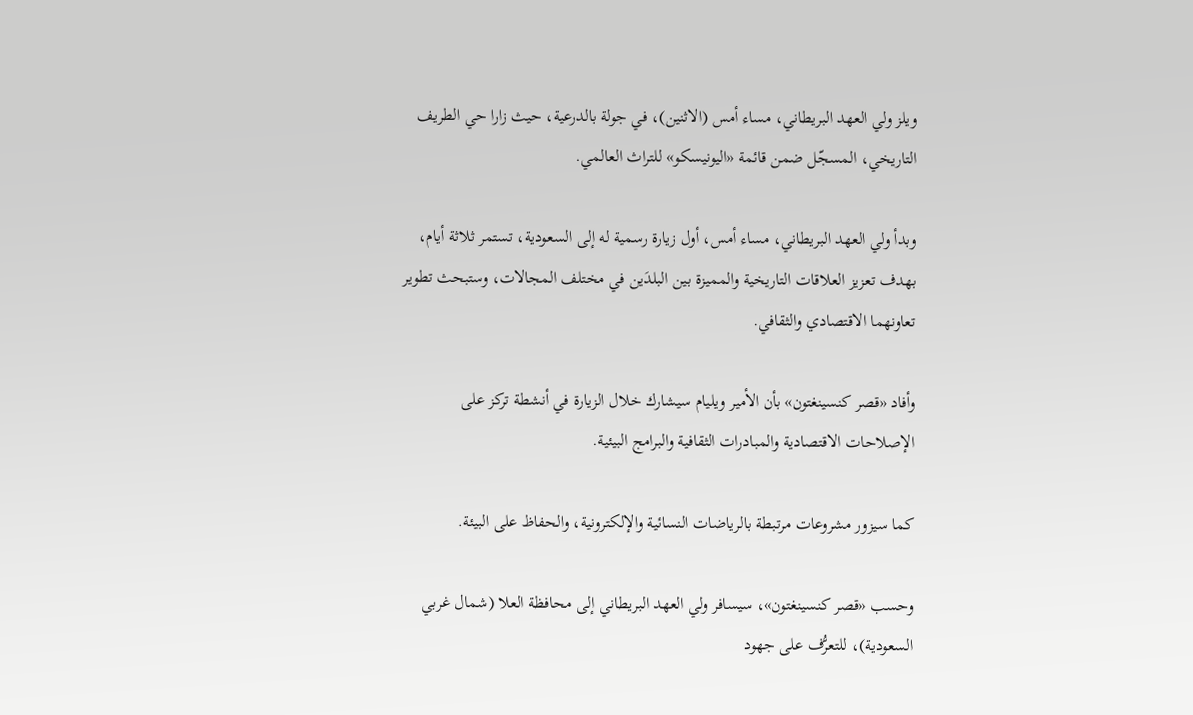ويلز ولي العهد البريطاني، مساء أمس (الاثنين)، في جولة بالدرعية، حيث زارا حي الطريف التاريخي، المسجّل ضمن قائمة «اليونيسكو» للتراث العالمي.

وبدأ ولي العهد البريطاني، مساء أمس، أول زيارة رسمية له إلى السعودية، تستمر ثلاثة أيام، بهدف تعزيز العلاقات التاريخية والمميزة بين البلدَين في مختلف المجالات، وستبحث تطوير تعاونهما الاقتصادي والثقافي.

وأفاد «قصر كنسينغتون» بأن الأمير ويليام سيشارك خلال الزيارة في أنشطة تركز على الإصلاحات الاقتصادية والمبادرات الثقافية والبرامج البيئية.

كما سيزور مشروعات مرتبطة بالرياضات النسائية والإلكترونية، والحفاظ على البيئة.

وحسب «قصر كنسينغتون»، سيسافر ولي العهد البريطاني إلى محافظة العلا (شمال غربي السعودية)، للتعرُّف على جهود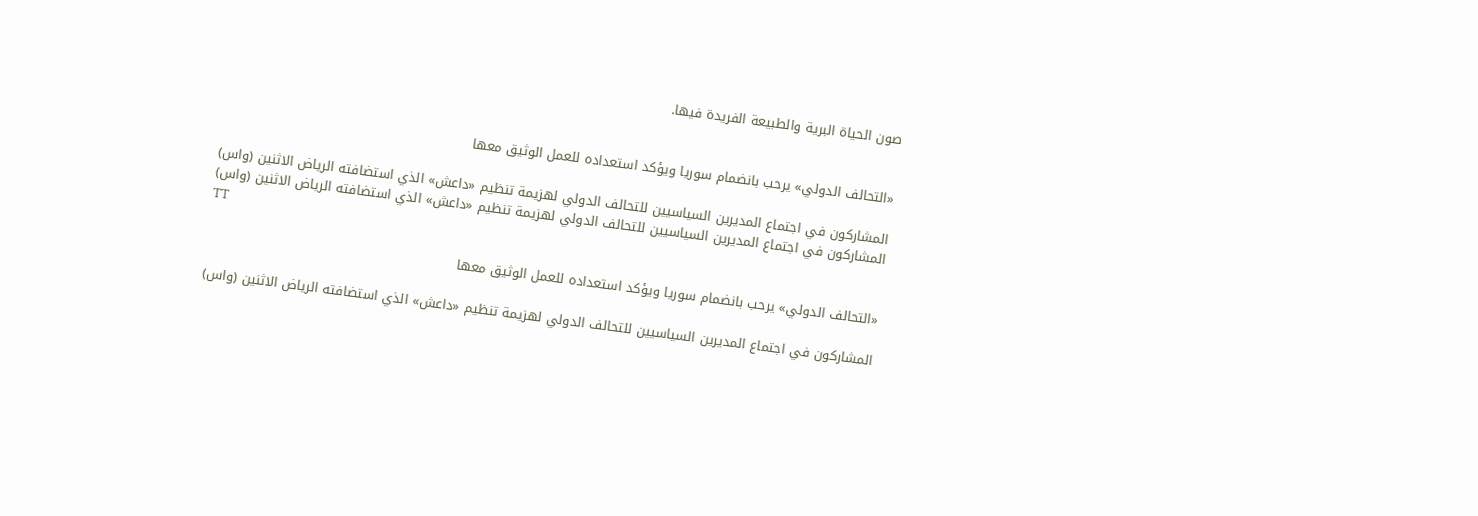صون الحياة البرية والطبيعة الفريدة فيها.


«التحالف الدولي» يرحب بانضمام سوريا ويؤكد استعداده للعمل الوثيق معها

المشاركون في اجتماع المديرين السياسيين للتحالف الدولي لهزيمة تنظيم «داعش» الذي استضافته الرياض الاثنين (واس)
المشاركون في اجتماع المديرين السياسيين للتحالف الدولي لهزيمة تنظيم «داعش» الذي استضافته الرياض الاثنين (واس)
TT

«التحالف الدولي» يرحب بانضمام سوريا ويؤكد استعداده للعمل الوثيق معها

المشاركون في اجتماع المديرين السياسيين للتحالف الدولي لهزيمة تنظيم «داعش» الذي استضافته الرياض الاثنين (واس)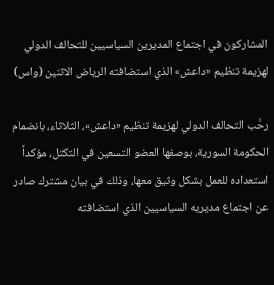المشاركون في اجتماع المديرين السياسيين للتحالف الدولي لهزيمة تنظيم «داعش» الذي استضافته الرياض الاثنين (واس)

رحَّب التحالف الدولي لهزيمة تنظيم «داعش»، الثلاثاء، بانضمام الحكومة السورية، بوصفها العضو التسعين في التكتل، مؤكداً استعداده للعمل بشكل وثيق معها، وذلك في بيان مشترك صادر عن اجتماع مديريه السياسيين الذي استضافته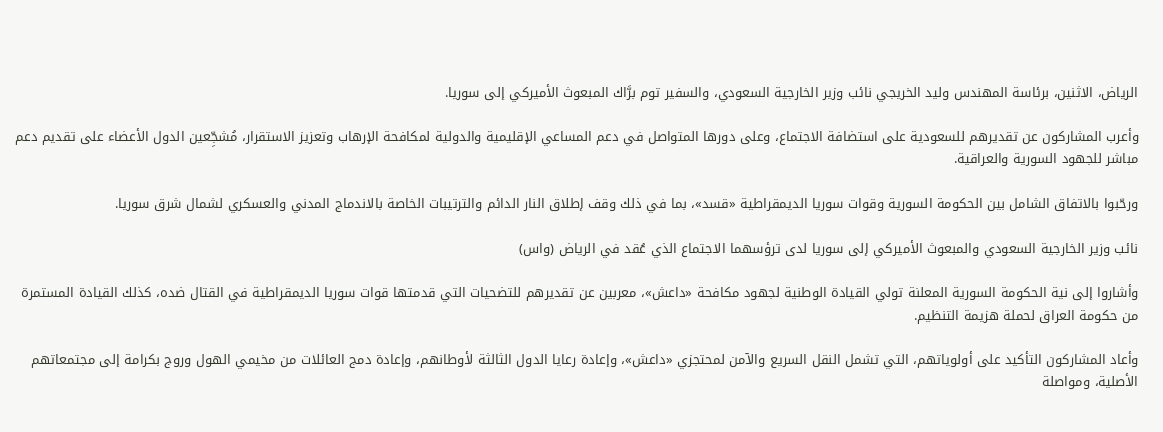الرياض، الاثنين، برئاسة المهندس وليد الخريجي نائب وزير الخارجية السعودي، والسفير توم برَّاك المبعوث الأميركي إلى سوريا.

وأعرب المشاركون عن تقديرهم للسعودية على استضافة الاجتماع، وعلى دورها المتواصل في دعم المساعي الإقليمية والدولية لمكافحة الإرهاب وتعزيز الاستقرار، مُشجِّعين الدول الأعضاء على تقديم دعم مباشر للجهود السورية والعراقية.

ورحّبوا بالاتفاق الشامل بين الحكومة السورية وقوات سوريا الديمقراطية «قسد»، بما في ذلك وقف إطلاق النار الدائم والترتيبات الخاصة بالاندماج المدني والعسكري لشمال شرق سوريا.

نائب وزير الخارجية السعودي والمبعوث الأميركي إلى سوريا لدى ترؤسهما الاجتماع الذي عُقد في الرياض (واس)

وأشاروا إلى نية الحكومة السورية المعلنة تولي القيادة الوطنية لجهود مكافحة «داعش»، معربين عن تقديرهم للتضحيات التي قدمتها قوات سوريا الديمقراطية في القتال ضده، كذلك القيادة المستمرة من حكومة العراق لحملة هزيمة التنظيم.

وأعاد المشاركون التأكيد على أولوياتهم، التي تشمل النقل السريع والآمن لمحتجزي «داعش»، وإعادة رعايا الدول الثالثة لأوطانهم، وإعادة دمج العائلات من مخيمي الهول وروج بكرامة إلى مجتمعاتهم الأصلية، ومواصلة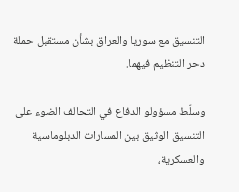التنسيق مع سوريا والعراق بشأن مستقبل حملة دحر التنظيم فيهما.

وسلّط مسؤولو الدفاع في التحالف الضوء على التنسيق الوثيق بين المسارات الدبلوماسية والعسكرية،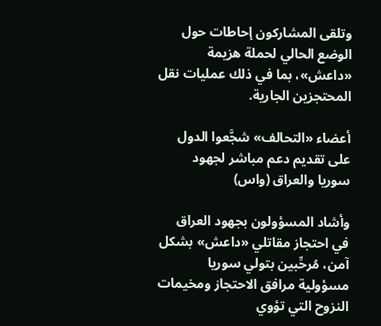وتلقى المشاركون إحاطات حول الوضع الحالي لحملة هزيمة «داعش»، بما في ذلك عمليات نقل المحتجزين الجارية.

أعضاء «التحالف» شجَّعوا الدول على تقديم دعم مباشر لجهود سوريا والعراق (واس)

وأشاد المسؤولون بجهود العراق في احتجاز مقاتلي «داعش» بشكل آمن، مُرحِّبين بتولي سوريا مسؤولية مرافق الاحتجاز ومخيمات النزوح التي تؤوي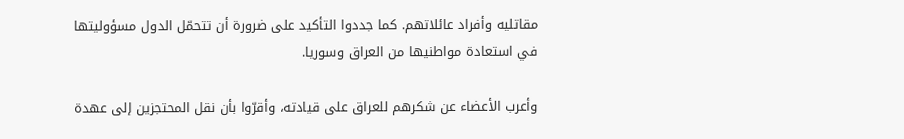مقاتليه وأفراد عائلاتهم. كما جددوا التأكيد على ضرورة أن تتحمّل الدول مسؤوليتها في استعادة مواطنيها من العراق وسوريا.

وأعرب الأعضاء عن شكرهم للعراق على قيادته، وأقرّوا بأن نقل المحتجزين إلى عهدة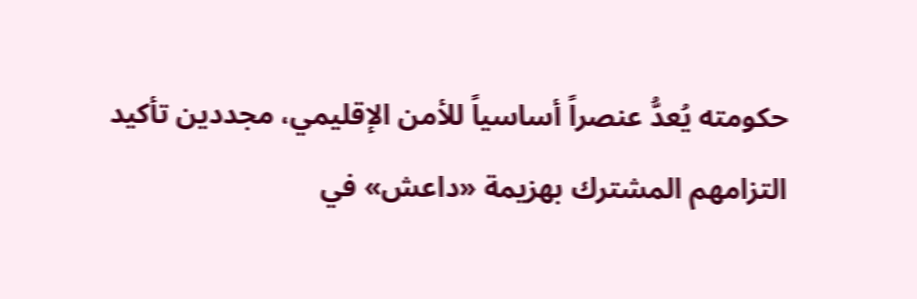حكومته يُعدُّ عنصراً أساسياً للأمن الإقليمي، مجددين تأكيد التزامهم المشترك بهزيمة «داعش» في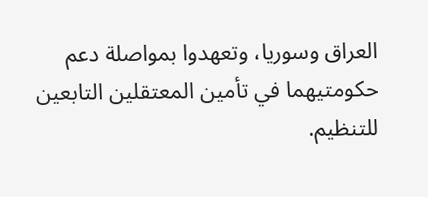العراق وسوريا، وتعهدوا بمواصلة دعم حكومتيهما في تأمين المعتقلين التابعين للتنظيم.